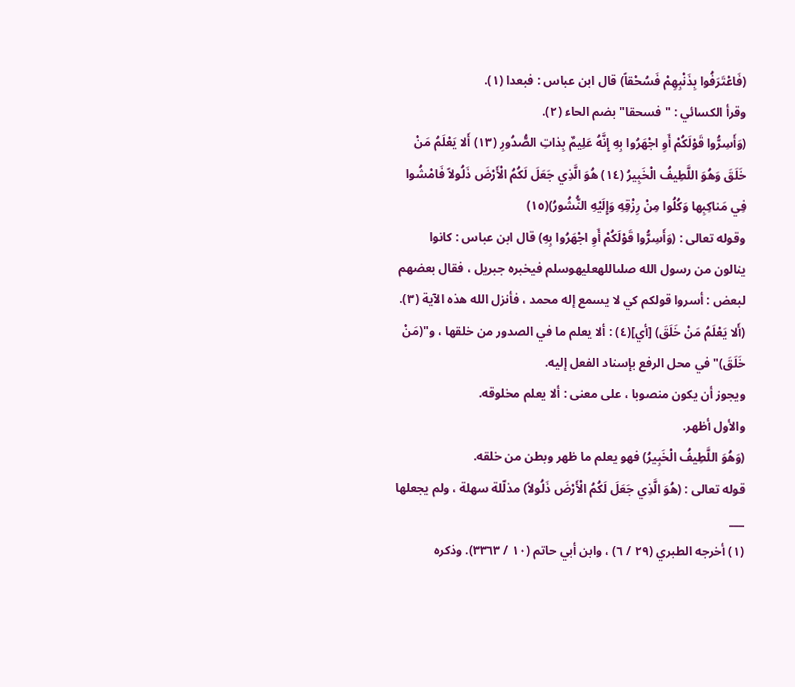(فَاعْتَرَفُوا بِذَنْبِهِمْ فَسُحْقاً) قال ابن عباس : فبعدا (١).
وقرأ الكسائي : " فسحقا" بضم الحاء (٢).
(وَأَسِرُّوا قَوْلَكُمْ أَوِ اجْهَرُوا بِهِ إِنَّهُ عَلِيمٌ بِذاتِ الصُّدُورِ (١٣) أَلا يَعْلَمُ مَنْ خَلَقَ وَهُوَ اللَّطِيفُ الْخَبِيرُ (١٤) هُوَ الَّذِي جَعَلَ لَكُمُ الْأَرْضَ ذَلُولاً فَامْشُوا فِي مَناكِبِها وَكُلُوا مِنْ رِزْقِهِ وَإِلَيْهِ النُّشُورُ)(١٥)
وقوله تعالى : (وَأَسِرُّوا قَوْلَكُمْ أَوِ اجْهَرُوا بِهِ) قال ابن عباس : كانوا ينالون من رسول الله صلىاللهعليهوسلم فيخبره جبريل ، فقال بعضهم لبعض : أسروا قولكم كي لا يسمع إله محمد ، فأنزل الله هذه الآية (٣).
(أَلا يَعْلَمُ مَنْ خَلَقَ) [أي](٤) : ألا يعلم ما في الصدور من خلقها ، و"(مَنْ خَلَقَ)" في محل الرفع بإسناد الفعل إليه.
ويجوز أن يكون منصوبا ، على معنى : ألا يعلم مخلوقه.
والأول أظهر.
(وَهُوَ اللَّطِيفُ الْخَبِيرُ) فهو يعلم ما ظهر وبطن من خلقه.
قوله تعالى : (هُوَ الَّذِي جَعَلَ لَكُمُ الْأَرْضَ ذَلُولاً) مذلّلة سهلة ، ولم يجعلها
___
(١) أخرجه الطبري (٢٩ / ٦) ، وابن أبي حاتم (١٠ / ٣٣٦٣). وذكره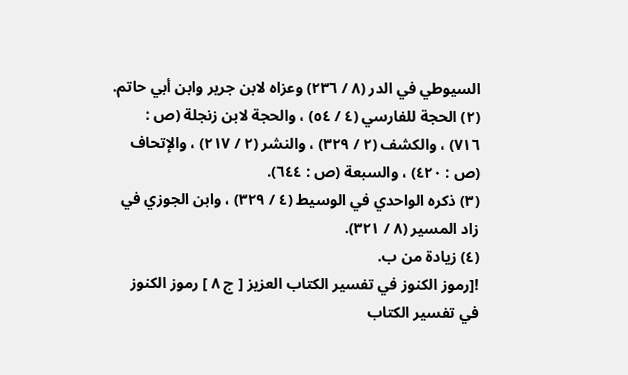السيوطي في الدر (٨ / ٢٣٦) وعزاه لابن جرير وابن أبي حاتم.
(٢) الحجة للفارسي (٤ / ٥٤) ، والحجة لابن زنجلة (ص : ٧١٦) ، والكشف (٢ / ٣٢٩) ، والنشر (٢ / ٢١٧) ، والإتحاف (ص : ٤٢٠) ، والسبعة (ص : ٦٤٤).
(٣) ذكره الواحدي في الوسيط (٤ / ٣٢٩) ، وابن الجوزي في زاد المسير (٨ / ٣٢١).
(٤) زيادة من ب.
![رموز الكنوز في تفسير الكتاب العزيز [ ج ٨ ] رموز الكنوز في تفسير الكتاب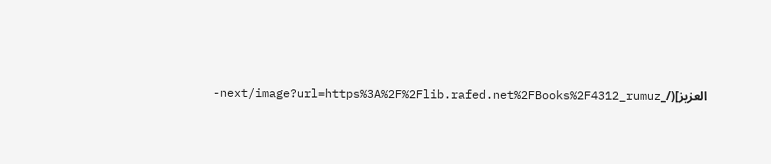العزيز](/_next/image?url=https%3A%2F%2Flib.rafed.net%2FBooks%2F4312_rumuz-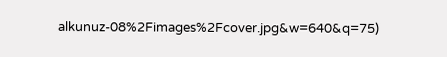alkunuz-08%2Fimages%2Fcover.jpg&w=640&q=75)